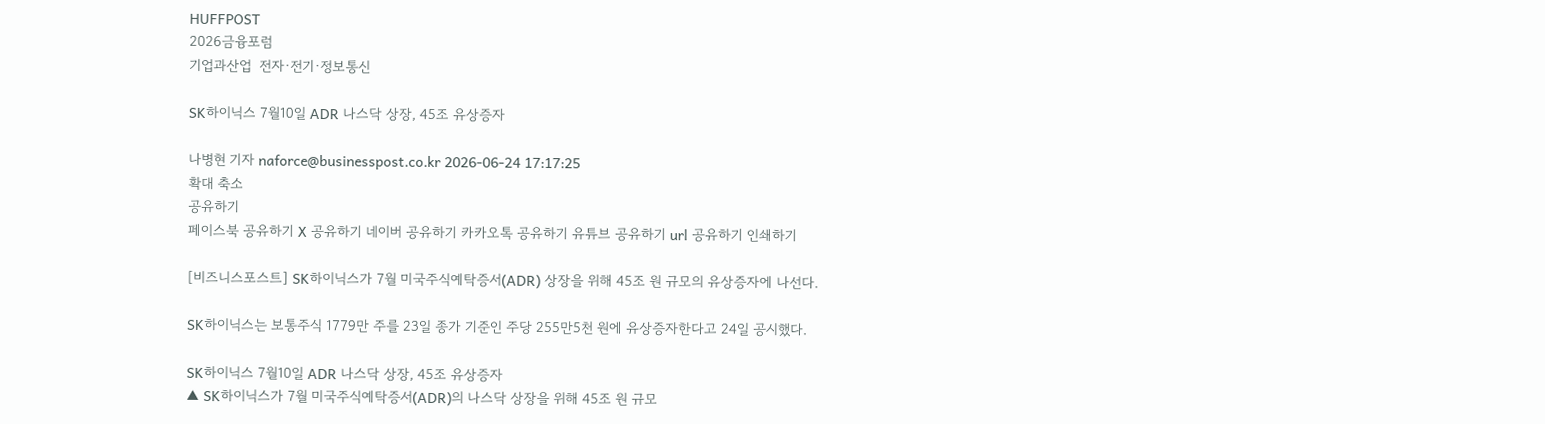HUFFPOST
2026금융포럼
기업과산업  전자·전기·정보통신

SK하이닉스 7월10일 ADR 나스닥 상장, 45조 유상증자

나병현 기자 naforce@businesspost.co.kr 2026-06-24 17:17:25
확대 축소
공유하기
페이스북 공유하기 X 공유하기 네이버 공유하기 카카오톡 공유하기 유튜브 공유하기 url 공유하기 인쇄하기

[비즈니스포스트] SK하이닉스가 7월 미국주식예탁증서(ADR) 상장을 위해 45조 원 규모의 유상증자에 나선다.

SK하이닉스는 보통주식 1779만 주를 23일 종가 기준인 주당 255만5천 원에 유상증자한다고 24일 공시했다.

SK하이닉스 7월10일 ADR 나스닥 상장, 45조 유상증자
▲ SK하이닉스가 7월 미국주식예탁증서(ADR)의 나스닥 상장을 위해 45조 원 규모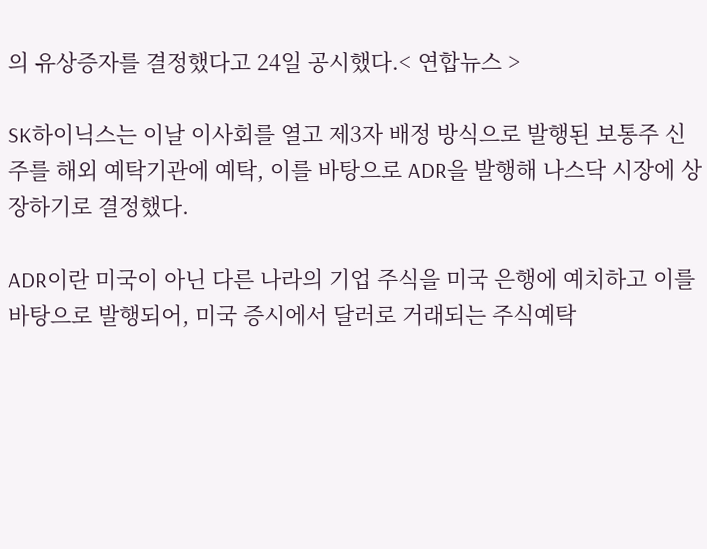의 유상증자를 결정했다고 24일 공시했다.< 연합뉴스 >

SK하이닉스는 이날 이사회를 열고 제3자 배정 방식으로 발행된 보통주 신주를 해외 예탁기관에 예탁, 이를 바탕으로 ADR을 발행해 나스닥 시장에 상장하기로 결정했다.

ADR이란 미국이 아닌 다른 나라의 기업 주식을 미국 은행에 예치하고 이를 바탕으로 발행되어, 미국 증시에서 달러로 거래되는 주식예탁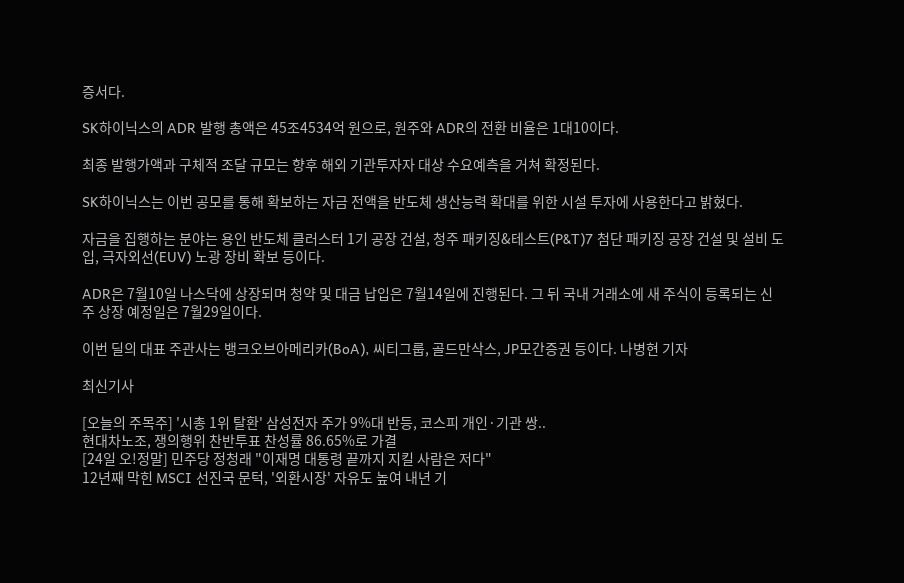증서다.

SK하이닉스의 ADR 발행 총액은 45조4534억 원으로, 원주와 ADR의 전환 비율은 1대10이다.

최종 발행가액과 구체적 조달 규모는 향후 해외 기관투자자 대상 수요예측을 거쳐 확정된다.

SK하이닉스는 이번 공모를 통해 확보하는 자금 전액을 반도체 생산능력 확대를 위한 시설 투자에 사용한다고 밝혔다.

자금을 집행하는 분야는 용인 반도체 클러스터 1기 공장 건설, 청주 패키징&테스트(P&T)7 첨단 패키징 공장 건설 및 설비 도입, 극자외선(EUV) 노광 장비 확보 등이다.

ADR은 7월10일 나스닥에 상장되며 청약 및 대금 납입은 7월14일에 진행된다. 그 뒤 국내 거래소에 새 주식이 등록되는 신주 상장 예정일은 7월29일이다.

이번 딜의 대표 주관사는 뱅크오브아메리카(BoA), 씨티그룹, 골드만삭스, JP모간증권 등이다. 나병현 기자

최신기사

[오늘의 주목주] '시총 1위 탈환' 삼성전자 주가 9%대 반등, 코스피 개인·기관 쌍..
현대차노조, 쟁의행위 찬반투표 찬성률 86.65%로 가결
[24일 오!정말] 민주당 정청래 "이재명 대통령 끝까지 지킬 사람은 저다"
12년째 막힌 MSCI 선진국 문턱, '외환시장' 자유도 높여 내년 기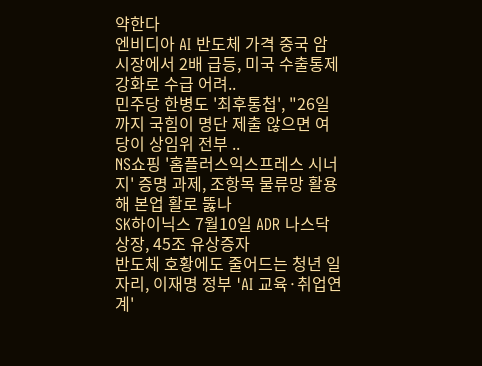약한다
엔비디아 AI 반도체 가격 중국 암시장에서 2배 급등, 미국 수출통제 강화로 수급 어려..
민주당 한병도 '최후통첩', "26일까지 국힘이 명단 제출 않으면 여당이 상임위 전부 ..
NS쇼핑 '홈플러스익스프레스 시너지' 증명 과제, 조항목 물류망 활용해 본업 활로 뚫나
SK하이닉스 7월10일 ADR 나스닥 상장, 45조 유상증자
반도체 호황에도 줄어드는 청년 일자리, 이재명 정부 'AI 교육·취업연계'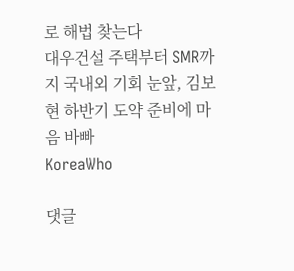로 해법 찾는다
대우건설 주택부터 SMR까지 국내외 기회 눈앞, 김보현 하반기 도약 준비에 마음 바빠
KoreaWho

댓글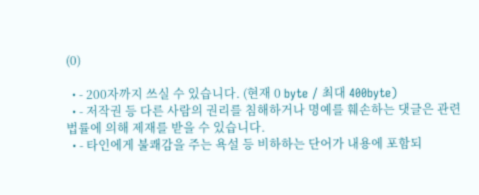(0)

  • - 200자까지 쓰실 수 있습니다. (현재 0 byte / 최대 400byte)
  • - 저작권 등 다른 사람의 권리를 침해하거나 명예를 훼손하는 댓글은 관련 법률에 의해 제재를 받을 수 있습니다.
  • - 타인에게 불쾌감을 주는 욕설 등 비하하는 단어가 내용에 포함되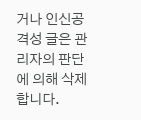거나 인신공격성 글은 관리자의 판단에 의해 삭제 합니다.